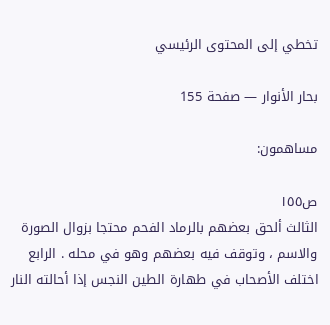تخطي إلى المحتوى الرئيسي

بحار الأنوار — صفحة 155

مساهمون:

ص١٥٥
الثالث ألحق بعضهم بالرماد الفحم محتجا بزوال الصورة والاسم ، وتوقف فيه بعضهم وهو في محله . الرابع اختلف الأصحاب في طهارة الطين النجس إذا أحالته النار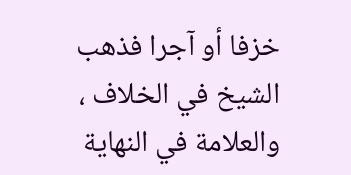خزفا أو آجرا فذهب الشيخ في الخلاف ، والعلامة في النهاية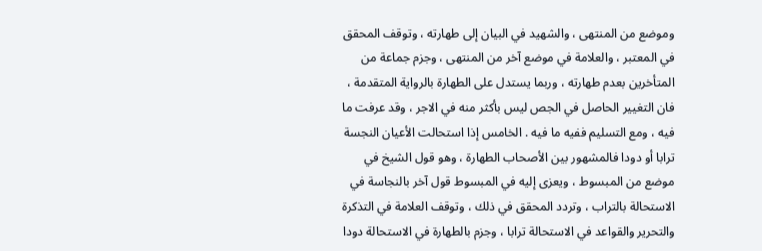وموضع من المنتهى ، والشهيد في البيان إلى طهارته ، وتوقف المحقق في المعتبر ، والعلامة في موضع آخر من المنتهى ، وجزم جماعة من المتأخرين بعدم طهارته ، وربما يستدل على الطهارة بالرواية المتقدمة ، فان التغيير الحاصل في الجص ليس بأكثر منه في الاجر ، وقد عرفت ما فيه ، ومع التسليم ففيه ما فيه . الخامس إذا استحالت الأعيان النجسة ترابا أو دودا فالمشهور بين الأصحاب الطهارة ، وهو قول الشيخ في موضع من المبسوط ، ويعزى إليه في المبسوط قول آخر بالنجاسة في الاستحالة بالتراب ، وتردد المحقق في ذلك ، وتوقف العلامة في التذكرة والتحرير والقواعد في الاستحالة ترابا ، وجزم بالطهارة في الاستحالة دودا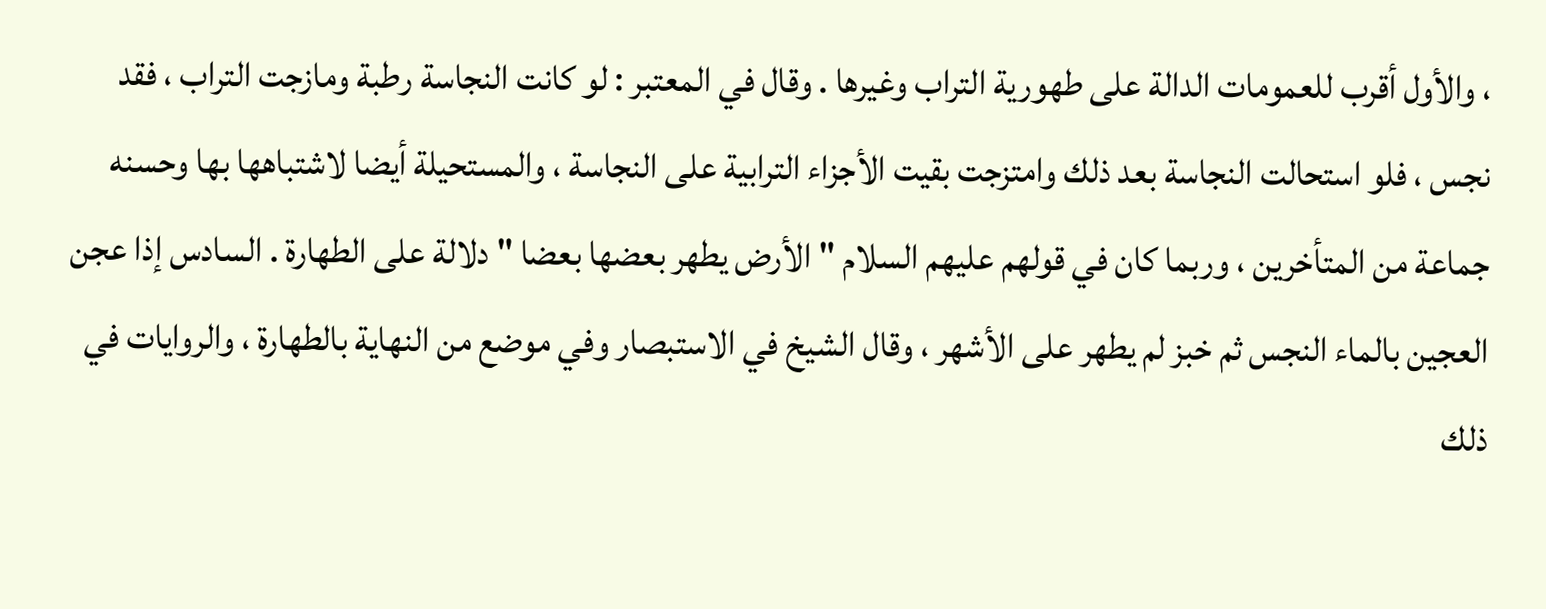، والأول أقرب للعمومات الدالة على طهورية التراب وغيرها . وقال في المعتبر : لو كانت النجاسة رطبة ومازجت التراب ، فقد نجس ، فلو استحالت النجاسة بعد ذلك وامتزجت بقيت الأجزاء الترابية على النجاسة ، والمستحيلة أيضا لاشتباهها بها وحسنه جماعة من المتأخرين ، وربما كان في قولهم عليهم السلام " الأرض يطهر بعضها بعضا " دلالة على الطهارة . السادس إذا عجن العجين بالماء النجس ثم خبز لم يطهر على الأشهر ، وقال الشيخ في الاستبصار وفي موضع من النهاية بالطهارة ، والروايات في ذلك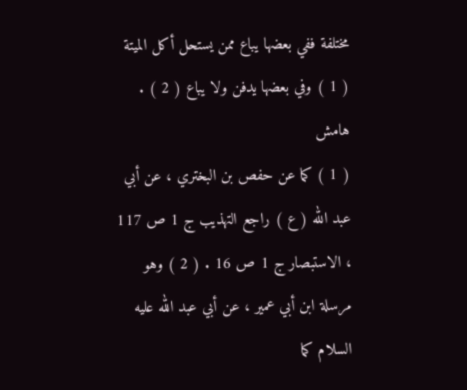مختلفة ففي بعضها يباع ممن يستحل أكل الميتة ( 1 ) وفي بعضها يدفن ولا يباع ( 2 ) .
هامش
( 1 ) كما عن حفص بن البختري ، عن أبي عبد الله ( ع ) راجع التهذيب ج 1 ص 117 ، الاستبصار ج 1 ص 16 . ( 2 ) وهو مرسلة ابن أبي عمير ، عن أبي عبد الله عليه السلام كما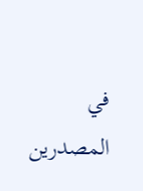في المصدرين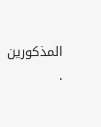المذكورين .